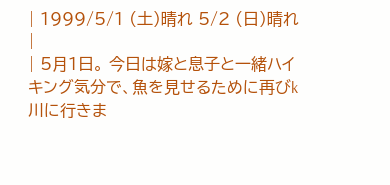| 1999/5/1 (土)晴れ 5/2 (日)晴れ |
| 5月1日。 今日は嫁と息子と一緒ハイキング気分で、魚を見せるために再びk川に行きま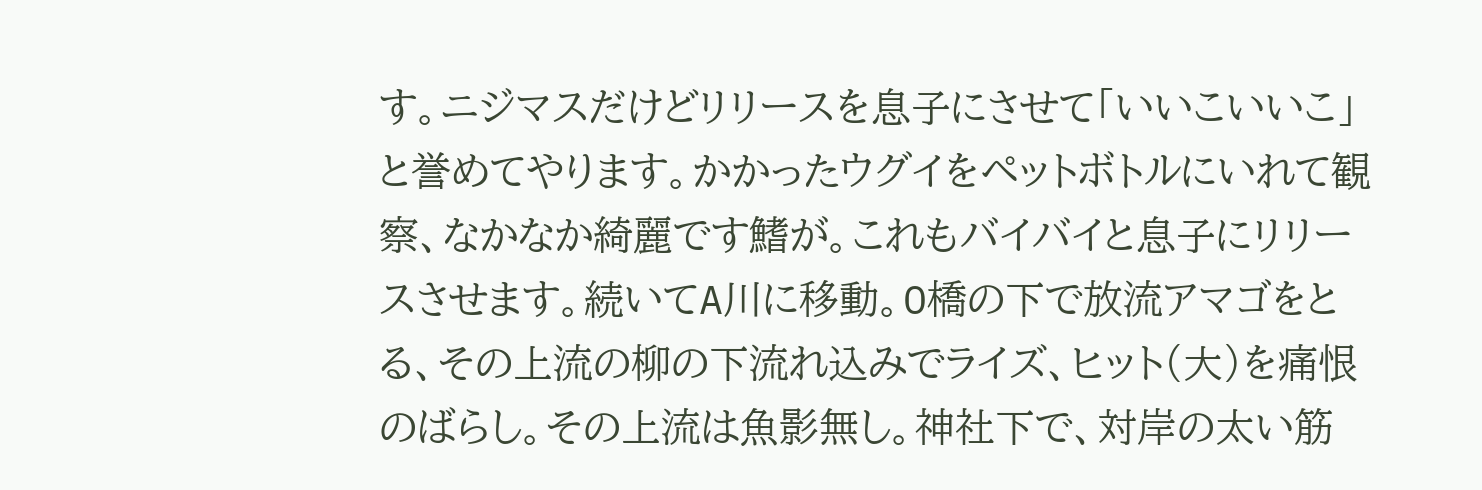す。ニジマスだけどリリースを息子にさせて「いいこいいこ」と誉めてやります。かかったウグイをペットボトルにいれて観察、なかなか綺麗です鰭が。これもバイバイと息子にリリースさせます。続いてA川に移動。O橋の下で放流アマゴをとる、その上流の柳の下流れ込みでライズ、ヒット(大)を痛恨のばらし。その上流は魚影無し。神社下で、対岸の太い筋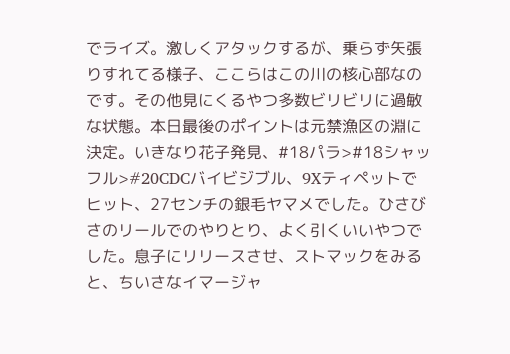でライズ。激しくアタックするが、乗らず矢張りすれてる様子、ここらはこの川の核心部なのです。その他見にくるやつ多数ビリビリに過敏な状態。本日最後のポイントは元禁漁区の淵に決定。いきなり花子発見、#18パラ>#18シャッフル>#20CDCバイビジブル、9Xティペットでヒット、27センチの銀毛ヤマメでした。ひさびさのリールでのやりとり、よく引くいいやつでした。息子にリリースさせ、ストマックをみると、ちいさなイマージャ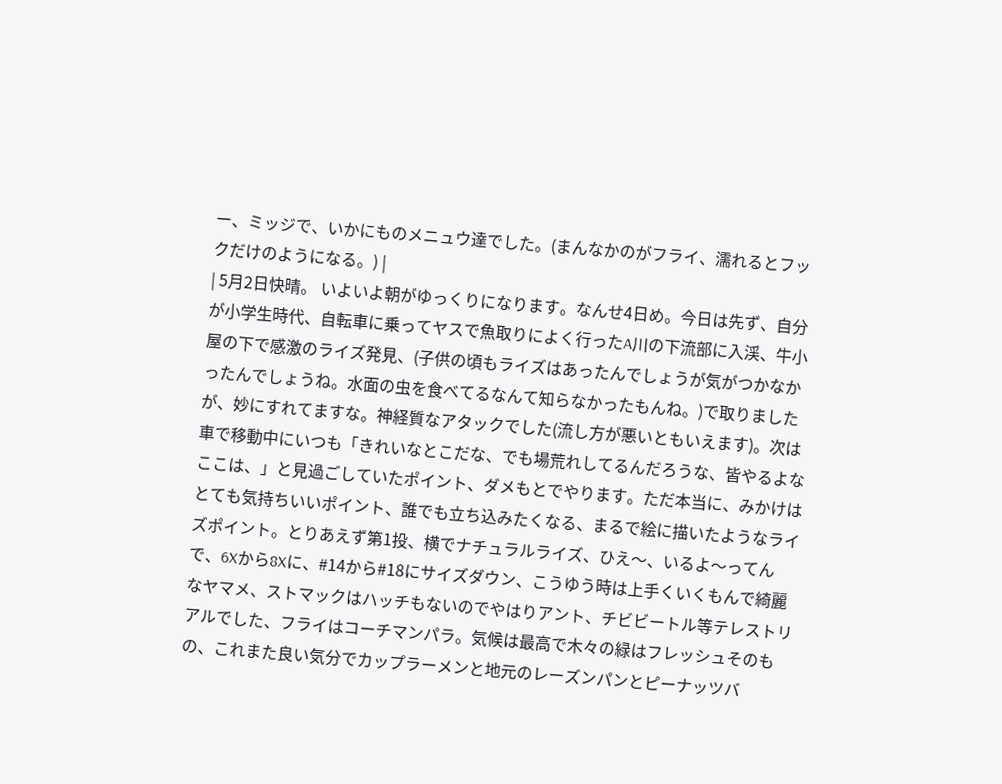ー、ミッジで、いかにものメニュウ達でした。(まんなかのがフライ、濡れるとフックだけのようになる。) |
| 5月2日快晴。 いよいよ朝がゆっくりになります。なんせ4日め。今日は先ず、自分が小学生時代、自転車に乗ってヤスで魚取りによく行ったA川の下流部に入渓、牛小屋の下で感激のライズ発見、(子供の頃もライズはあったんでしょうが気がつかなかったんでしょうね。水面の虫を食べてるなんて知らなかったもんね。)で取りましたが、妙にすれてますな。神経質なアタックでした(流し方が悪いともいえます)。次は車で移動中にいつも「きれいなとこだな、でも場荒れしてるんだろうな、皆やるよなここは、」と見過ごしていたポイント、ダメもとでやります。ただ本当に、みかけはとても気持ちいいポイント、誰でも立ち込みたくなる、まるで絵に描いたようなライズポイント。とりあえず第1投、横でナチュラルライズ、ひえ〜、いるよ〜ってんで、6Xから8Xに、#14から#18にサイズダウン、こうゆう時は上手くいくもんで綺麗なヤマメ、ストマックはハッチもないのでやはりアント、チビビートル等テレストリアルでした、フライはコーチマンパラ。気候は最高で木々の緑はフレッシュそのもの、これまた良い気分でカップラーメンと地元のレーズンパンとピーナッツバ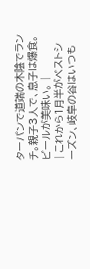ターパンで道端の木陰でラン チ。親子3人で、息子は爆食。ビールが美味い。 |
| これから1月半がベストシーズン、岐阜の谷はいつも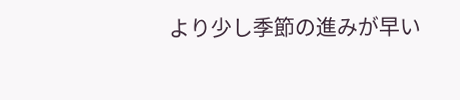より少し季節の進みが早い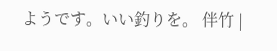ようです。いい釣りを。 伴竹 |